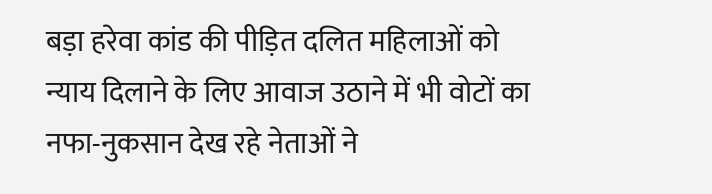बड़ा हरेवा कांड की पीड़ित दलित महिलाओं को न्याय दिलाने के लिए आवाज उठाने में भी वोटों का नफा-नुकसान देख रहे नेताओं ने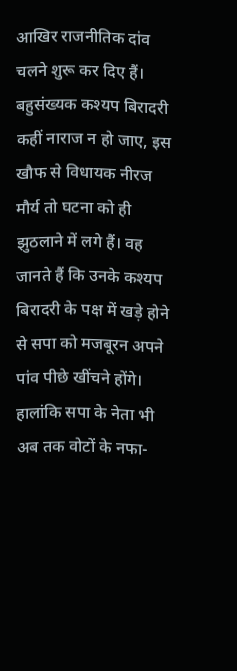आखिर राजनीतिक दांव चलने शुरू कर दिए हैं। बहुसंख्यक कश्यप बिरादरी कहीं नाराज न हो जाए, इस खौफ से विधायक नीरज मौर्य तो घटना को ही झुठलाने में लगे हैं। वह जानते हैं कि उनके कश्यप बिरादरी के पक्ष में खड़े होने से सपा को मजबूरन अपने पांव पीछे खींचने होंगे। हालांकि सपा के नेता भी अब तक वोटों के नफा-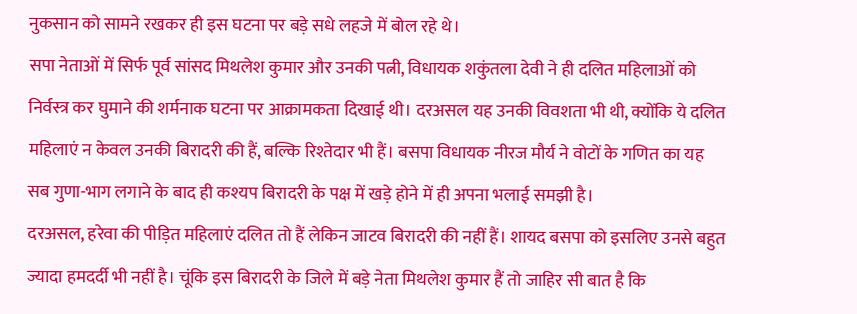नुकसान को सामने रखकर ही इस घटना पर बड़े सधे लहजे में बोल रहे थे।
सपा नेताओं में सिर्फ पूर्व सांसद मिथलेश कुमार और उनकी पत्नी, विधायक शकुंतला देवी ने ही दलित महिलाओं को निर्वस्त्र कर घुमाने की शर्मनाक घटना पर आक्रामकता दिखाई थी। दरअसल यह उनकी विवशता भी थी, क्योंकि ये दलित महिलाएं न केवल उनकी बिरादरी की हैं, बल्कि रिश्तेदार भी हैं। बसपा विधायक नीरज मौर्य ने वोटों के गणित का यह सब गुणा-भाग लगाने के बाद ही कश्यप बिरादरी के पक्ष में खड़े होने में ही अपना भलाई समझी है।
दरअसल, हरेवा की पीड़ित महिलाएं दलित तो हैं लेकिन जाटव बिरादरी की नहीं हैं। शायद बसपा को इसलिए उनसे बहुत ज्यादा हमदर्दी भी नहीं है। चूंकि इस बिरादरी के जिले में बड़े नेता मिथलेश कुमार हैं तो जाहिर सी बात है कि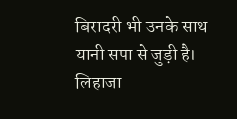बिरादरी भी उनके साथ यानी सपा से जुड़ी है। लिहाजा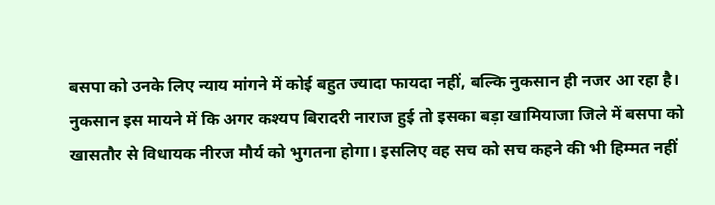बसपा को उनके लिए न्याय मांगने में कोई बहुत ज्यादा फायदा नहीं, बल्कि नुकसान ही नजर आ रहा है। नुकसान इस मायने में कि अगर कश्यप बिरादरी नाराज हुई तो इसका बड़ा खामियाजा जिले में बसपा को खासतौर से विधायक नीरज मौर्य को भुगतना होगा। इसलिए वह सच को सच कहने की भी हिम्मत नहीं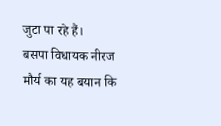जुटा पा रहे हैं।
बसपा विधायक नीरज मौर्य का यह बयान कि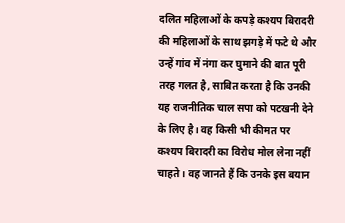दलित महिलाओं के कपड़े कश्यप बिरादरी की महिलाओं के साथ झगड़े में फटे थे और उन्हें गांव में नंगा कर घुमाने की बात पूरी तरह गलत है, साबित करता है कि उनकी यह राजनीतिक चाल सपा को पटखनी देने के लिए है। वह किसी भी कीमत पर कश्यप बिरादरी का विरोध मोल लेना नहीं चाहते। वह जानते हैं कि उनके इस बयान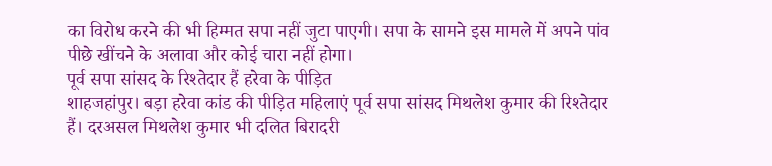का विरोध करने की भी हिम्मत सपा नहीं जुटा पाएगी। सपा के सामने इस मामले में अपने पांव पीछे खींचने के अलावा और कोई चारा नहीं होगा।
पूर्व सपा सांसद के रिश्तेदार हैं हरेवा के पीड़ित
शाहजहांपुर। बड़ा हरेवा कांड की पीड़ित महिलाएं पूर्व सपा सांसद मिथलेश कुमार की रिश्तेदार हैं। दरअसल मिथलेश कुमार भी दलित बिरादरी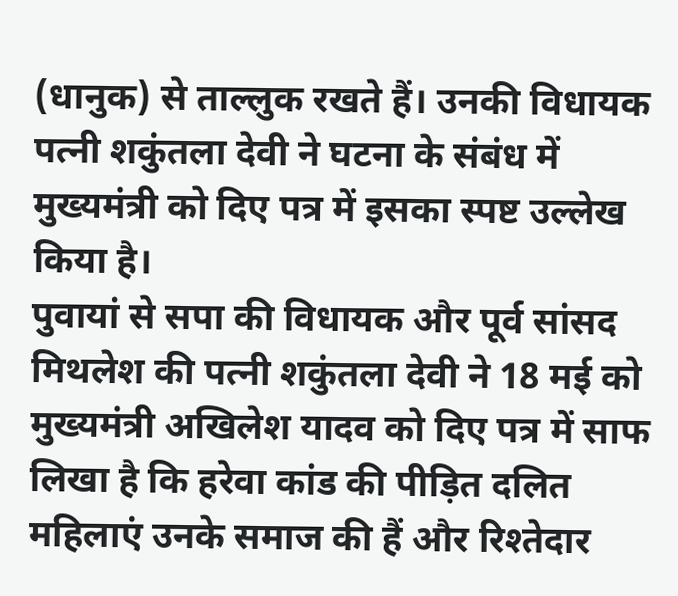(धानुक) से ताल्लुक रखते हैं। उनकी विधायक पत्नी शकुंतला देवी ने घटना के संबंध में मुख्यमंत्री को दिए पत्र में इसका स्पष्ट उल्लेख किया है।
पुवायां से सपा की विधायक और पूर्व सांसद मिथलेश की पत्नी शकुंतला देवी ने 18 मई को मुख्यमंत्री अखिलेश यादव को दिए पत्र में साफ लिखा है कि हरेवा कांड की पीड़ित दलित महिलाएं उनके समाज की हैं और रिश्तेदार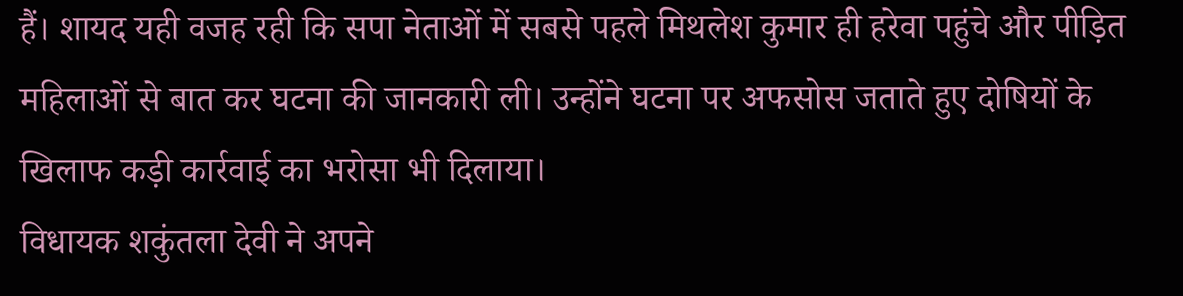हैं। शायद यही वजह रही कि सपा नेताओं में सबसे पहले मिथलेश कुमार ही हरेवा पहुंचे और पीड़ित महिलाओं से बात कर घटना की जानकारी ली। उन्होंने घटना पर अफसोस जताते हुए दोषियों के खिलाफ कड़ी कार्रवाई का भरोसा भी दिलाया।
विधायक शकुंतला देवी ने अपने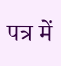पत्र में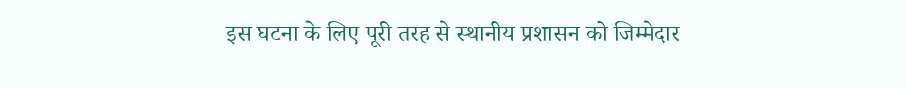इस घटना के लिए पूरी तरह से स्थानीय प्रशासन को जिम्मेदार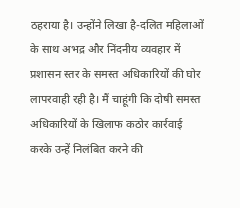ठहराया है। उन्होंने लिखा है-दलित महिलाओं के साथ अभद्र और निंदनीय व्यवहार में प्रशासन स्तर के समस्त अधिकारियों की घोर लापरवाही रही है। मैं चाहूंगी कि दोषी समस्त अधिकारियों के खिलाफ कठोर कार्रवाई करके उन्हें निलंबित करने की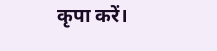कृपा करें।